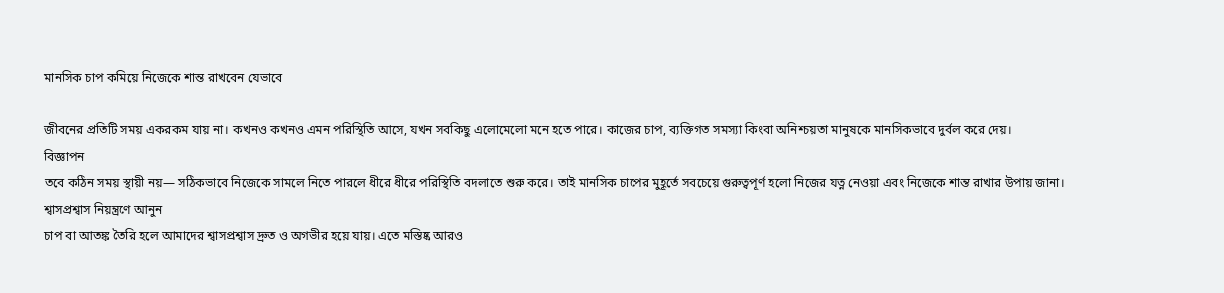মানসিক চাপ কমিয়ে নিজেকে শান্ত রাখবেন যেভাবে

জীবনের প্রতিটি সময় একরকম যায় না। কখনও কখনও এমন পরিস্থিতি আসে, যখন সবকিছু এলোমেলো মনে হতে পারে। কাজের চাপ, ব্যক্তিগত সমস্যা কিংবা অনিশ্চয়তা মানুষকে মানসিকভাবে দুর্বল করে দেয়।
বিজ্ঞাপন
তবে কঠিন সময় স্থায়ী নয়— সঠিকভাবে নিজেকে সামলে নিতে পারলে ধীরে ধীরে পরিস্থিতি বদলাতে শুরু করে। তাই মানসিক চাপের মুহূর্তে সবচেয়ে গুরুত্বপূর্ণ হলো নিজের যত্ন নেওয়া এবং নিজেকে শান্ত রাখার উপায় জানা।
শ্বাসপ্রশ্বাস নিয়ন্ত্রণে আনুন
চাপ বা আতঙ্ক তৈরি হলে আমাদের শ্বাসপ্রশ্বাস দ্রুত ও অগভীর হয়ে যায়। এতে মস্তিষ্ক আরও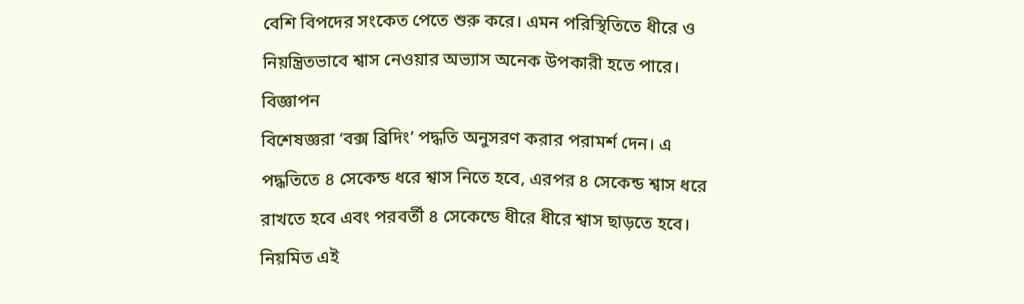বেশি বিপদের সংকেত পেতে শুরু করে। এমন পরিস্থিতিতে ধীরে ও নিয়ন্ত্রিতভাবে শ্বাস নেওয়ার অভ্যাস অনেক উপকারী হতে পারে।
বিজ্ঞাপন
বিশেষজ্ঞরা ‘বক্স ব্রিদিং’ পদ্ধতি অনুসরণ করার পরামর্শ দেন। এ পদ্ধতিতে ৪ সেকেন্ড ধরে শ্বাস নিতে হবে, এরপর ৪ সেকেন্ড শ্বাস ধরে রাখতে হবে এবং পরবর্তী ৪ সেকেন্ডে ধীরে ধীরে শ্বাস ছাড়তে হবে। নিয়মিত এই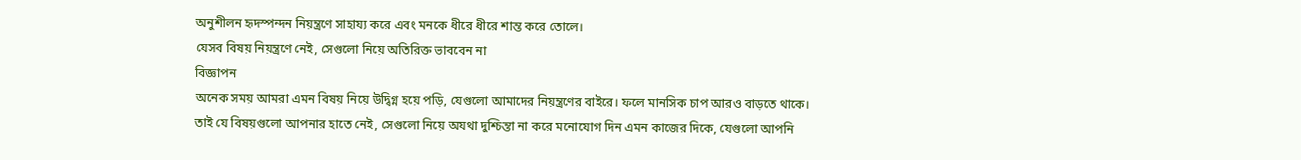অনুশীলন হৃদস্পন্দন নিয়ন্ত্রণে সাহায্য করে এবং মনকে ধীরে ধীরে শান্ত করে তোলে।
যেসব বিষয় নিয়ন্ত্রণে নেই, সেগুলো নিয়ে অতিরিক্ত ভাববেন না
বিজ্ঞাপন
অনেক সময় আমরা এমন বিষয় নিয়ে উদ্বিগ্ন হয়ে পড়ি, যেগুলো আমাদের নিয়ন্ত্রণের বাইরে। ফলে মানসিক চাপ আরও বাড়তে থাকে। তাই যে বিষয়গুলো আপনার হাতে নেই, সেগুলো নিয়ে অযথা দুশ্চিন্তা না করে মনোযোগ দিন এমন কাজের দিকে, যেগুলো আপনি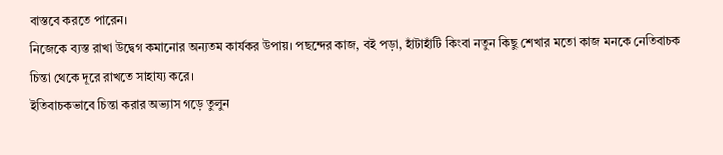বাস্তবে করতে পারেন।
নিজেকে ব্যস্ত রাখা উদ্বেগ কমানোর অন্যতম কার্যকর উপায়। পছন্দের কাজ, বই পড়া, হাঁটাহাঁটি কিংবা নতুন কিছু শেখার মতো কাজ মনকে নেতিবাচক চিন্তা থেকে দূরে রাখতে সাহায্য করে।
ইতিবাচকভাবে চিন্তা করার অভ্যাস গড়ে তুলুন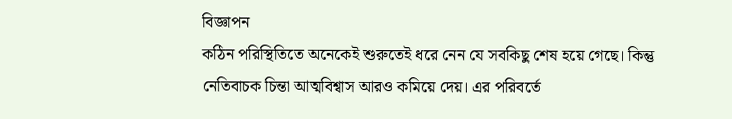বিজ্ঞাপন
কঠিন পরিস্থিতিতে অনেকেই শুরুতেই ধরে নেন যে সবকিছু শেষ হয়ে গেছে। কিন্তু নেতিবাচক চিন্তা আত্মবিশ্বাস আরও কমিয়ে দেয়। এর পরিবর্তে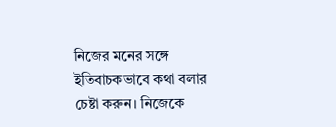নিজের মনের সঙ্গে ইতিবাচকভাবে কথা বলার চেষ্টা করুন। নিজেকে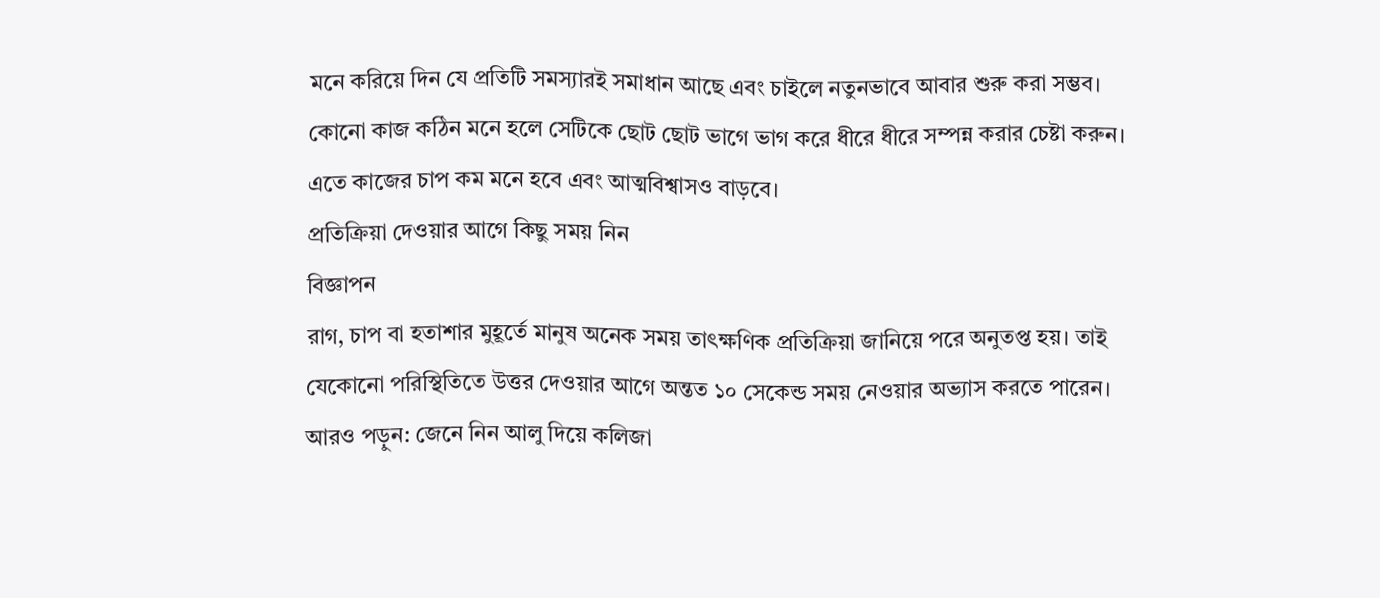মনে করিয়ে দিন যে প্রতিটি সমস্যারই সমাধান আছে এবং চাইলে নতুনভাবে আবার শুরু করা সম্ভব।
কোনো কাজ কঠিন মনে হলে সেটিকে ছোট ছোট ভাগে ভাগ করে ধীরে ধীরে সম্পন্ন করার চেষ্টা করুন। এতে কাজের চাপ কম মনে হবে এবং আত্মবিশ্বাসও বাড়বে।
প্রতিক্রিয়া দেওয়ার আগে কিছু সময় নিন
বিজ্ঞাপন
রাগ, চাপ বা হতাশার মুহূর্তে মানুষ অনেক সময় তাৎক্ষণিক প্রতিক্রিয়া জানিয়ে পরে অনুতপ্ত হয়। তাই যেকোনো পরিস্থিতিতে উত্তর দেওয়ার আগে অন্তত ১০ সেকেন্ড সময় নেওয়ার অভ্যাস করতে পারেন।
আরও পড়ুন: জেনে নিন আলু দিয়ে কলিজা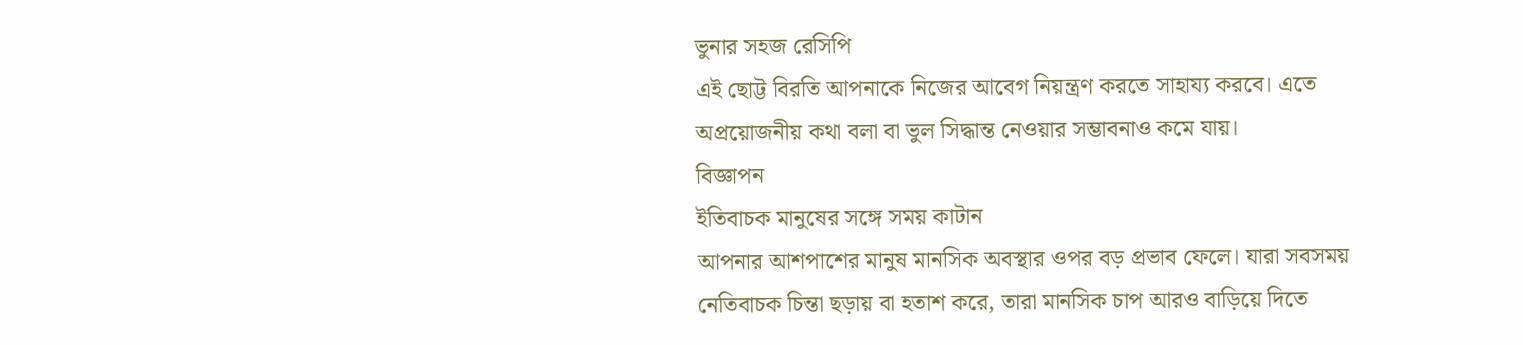ভুনার সহজ রেসিপি
এই ছোট্ট বিরতি আপনাকে নিজের আবেগ নিয়ন্ত্রণ করতে সাহায্য করবে। এতে অপ্রয়োজনীয় কথা বলা বা ভুল সিদ্ধান্ত নেওয়ার সম্ভাবনাও কমে যায়।
বিজ্ঞাপন
ইতিবাচক মানুষের সঙ্গে সময় কাটান
আপনার আশপাশের মানুষ মানসিক অবস্থার ওপর বড় প্রভাব ফেলে। যারা সবসময় নেতিবাচক চিন্তা ছড়ায় বা হতাশ করে, তারা মানসিক চাপ আরও বাড়িয়ে দিতে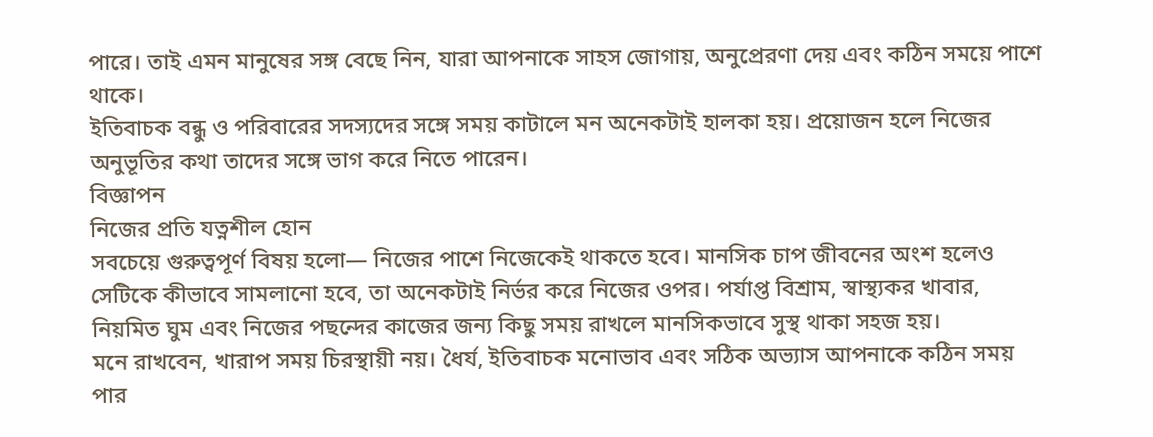পারে। তাই এমন মানুষের সঙ্গ বেছে নিন, যারা আপনাকে সাহস জোগায়, অনুপ্রেরণা দেয় এবং কঠিন সময়ে পাশে থাকে।
ইতিবাচক বন্ধু ও পরিবারের সদস্যদের সঙ্গে সময় কাটালে মন অনেকটাই হালকা হয়। প্রয়োজন হলে নিজের অনুভূতির কথা তাদের সঙ্গে ভাগ করে নিতে পারেন।
বিজ্ঞাপন
নিজের প্রতি যত্নশীল হোন
সবচেয়ে গুরুত্বপূর্ণ বিষয় হলো— নিজের পাশে নিজেকেই থাকতে হবে। মানসিক চাপ জীবনের অংশ হলেও সেটিকে কীভাবে সামলানো হবে, তা অনেকটাই নির্ভর করে নিজের ওপর। পর্যাপ্ত বিশ্রাম, স্বাস্থ্যকর খাবার, নিয়মিত ঘুম এবং নিজের পছন্দের কাজের জন্য কিছু সময় রাখলে মানসিকভাবে সুস্থ থাকা সহজ হয়।
মনে রাখবেন, খারাপ সময় চিরস্থায়ী নয়। ধৈর্য, ইতিবাচক মনোভাব এবং সঠিক অভ্যাস আপনাকে কঠিন সময় পার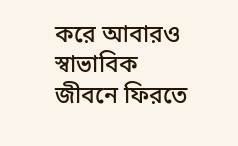করে আবারও স্বাভাবিক জীবনে ফিরতে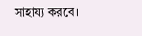সাহায্য করবে।